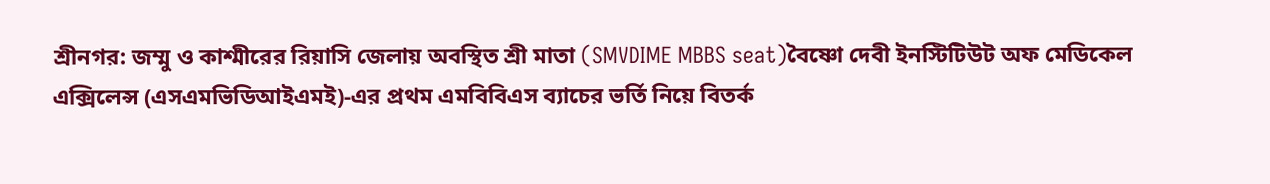শ্রীনগর: জম্মু ও কাশ্মীরের রিয়াসি জেলায় অবস্থিত শ্রী মাতা (SMVDIME MBBS seat)বৈষ্ণো দেবী ইনস্টিটিউট অফ মেডিকেল এক্সিলেন্স (এসএমভিডিআইএমই)-এর প্রথম এমবিবিএস ব্যাচের ভর্তি নিয়ে বিতর্ক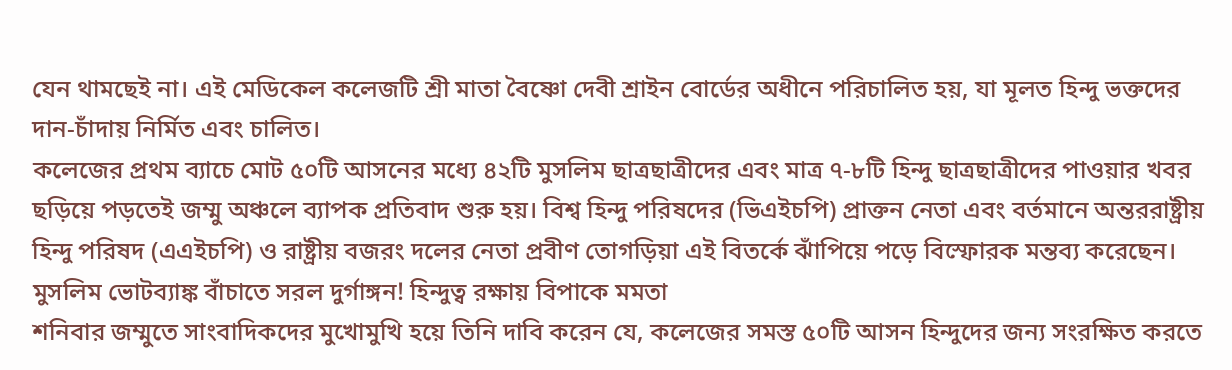যেন থামছেই না। এই মেডিকেল কলেজটি শ্রী মাতা বৈষ্ণো দেবী শ্রাইন বোর্ডের অধীনে পরিচালিত হয়, যা মূলত হিন্দু ভক্তদের দান-চাঁদায় নির্মিত এবং চালিত।
কলেজের প্রথম ব্যাচে মোট ৫০টি আসনের মধ্যে ৪২টি মুসলিম ছাত্রছাত্রীদের এবং মাত্র ৭-৮টি হিন্দু ছাত্রছাত্রীদের পাওয়ার খবর ছড়িয়ে পড়তেই জম্মু অঞ্চলে ব্যাপক প্রতিবাদ শুরু হয়। বিশ্ব হিন্দু পরিষদের (ভিএইচপি) প্রাক্তন নেতা এবং বর্তমানে অন্তররাষ্ট্রীয় হিন্দু পরিষদ (এএইচপি) ও রাষ্ট্রীয় বজরং দলের নেতা প্রবীণ তোগড়িয়া এই বিতর্কে ঝাঁপিয়ে পড়ে বিস্ফোরক মন্তব্য করেছেন।
মুসলিম ভোটব্যাঙ্ক বাঁচাতে সরল দুর্গাঙ্গন! হিন্দুত্ব রক্ষায় বিপাকে মমতা
শনিবার জম্মুতে সাংবাদিকদের মুখোমুখি হয়ে তিনি দাবি করেন যে, কলেজের সমস্ত ৫০টি আসন হিন্দুদের জন্য সংরক্ষিত করতে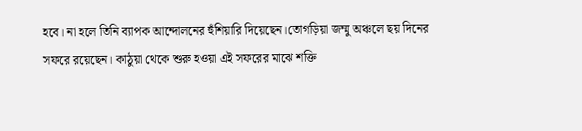হবে। না হলে তিনি ব্যাপক আন্দোলনের হুঁশিয়ারি দিয়েছেন।তোগড়িয়া জম্মু অঞ্চলে ছয় দিনের সফরে রয়েছেন। কাঠুয়া থেকে শুরু হওয়া এই সফরের মাঝে শক্তি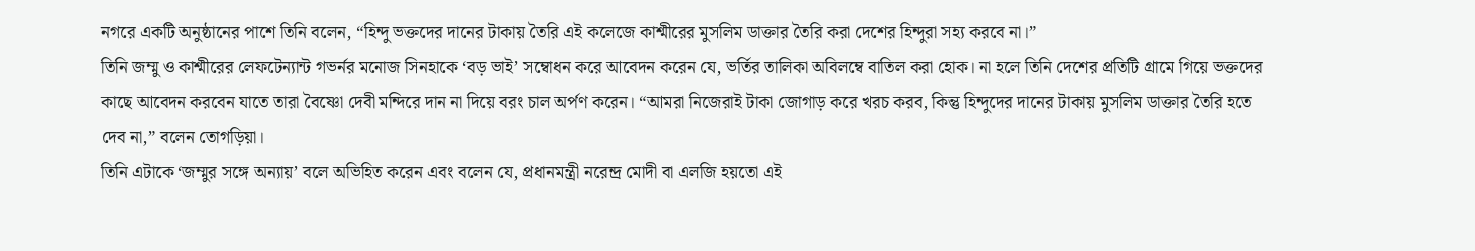নগরে একটি অনুষ্ঠানের পাশে তিনি বলেন, “হিন্দু ভক্তদের দানের টাকায় তৈরি এই কলেজে কাশ্মীরের মুসলিম ডাক্তার তৈরি করা দেশের হিন্দুরা সহ্য করবে না।”
তিনি জম্মু ও কাশ্মীরের লেফটেন্যান্ট গভর্নর মনোজ সিনহাকে ‘বড় ভাই’ সম্বোধন করে আবেদন করেন যে, ভর্তির তালিকা অবিলম্বে বাতিল করা হোক। না হলে তিনি দেশের প্রতিটি গ্রামে গিয়ে ভক্তদের কাছে আবেদন করবেন যাতে তারা বৈষ্ণো দেবী মন্দিরে দান না দিয়ে বরং চাল অর্পণ করেন। “আমরা নিজেরাই টাকা জোগাড় করে খরচ করব, কিন্তু হিন্দুদের দানের টাকায় মুসলিম ডাক্তার তৈরি হতে দেব না,” বলেন তোগড়িয়া।
তিনি এটাকে ‘জম্মুর সঙ্গে অন্যায়’ বলে অভিহিত করেন এবং বলেন যে, প্রধানমন্ত্রী নরেন্দ্র মোদী বা এলজি হয়তো এই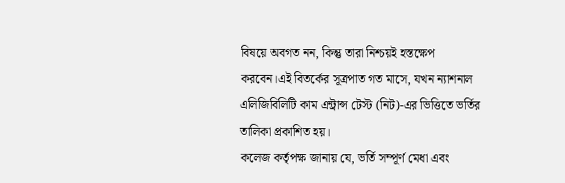বিষয়ে অবগত নন, কিন্তু তারা নিশ্চয়ই হস্তক্ষেপ করবেন।এই বিতর্কের সূত্রপাত গত মাসে, যখন ন্যাশনাল এলিজিবিলিটি কাম এন্ট্রান্স টেস্ট (নিট)-এর ভিত্তিতে ভর্তির তালিকা প্রকাশিত হয়।
কলেজ কর্তৃপক্ষ জানায় যে, ভর্তি সম্পূর্ণ মেধা এবং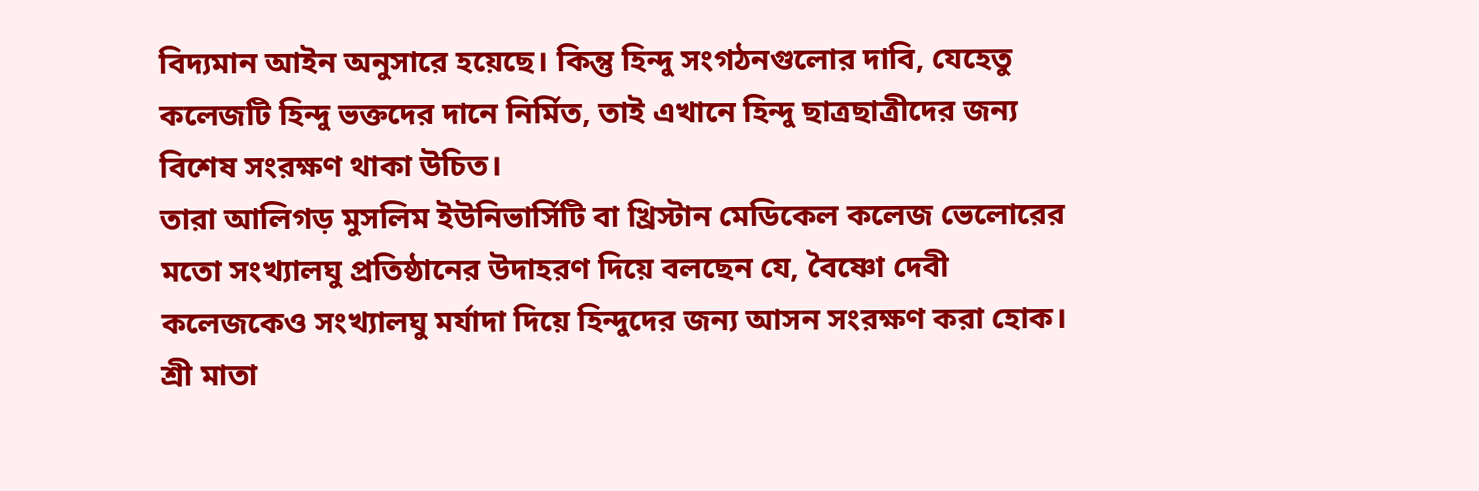বিদ্যমান আইন অনুসারে হয়েছে। কিন্তু হিন্দু সংগঠনগুলোর দাবি, যেহেতু কলেজটি হিন্দু ভক্তদের দানে নির্মিত, তাই এখানে হিন্দু ছাত্রছাত্রীদের জন্য বিশেষ সংরক্ষণ থাকা উচিত।
তারা আলিগড় মুসলিম ইউনিভার্সিটি বা খ্রিস্টান মেডিকেল কলেজ ভেলোরের মতো সংখ্যালঘু প্রতিষ্ঠানের উদাহরণ দিয়ে বলছেন যে, বৈষ্ণো দেবী কলেজকেও সংখ্যালঘু মর্যাদা দিয়ে হিন্দুদের জন্য আসন সংরক্ষণ করা হোক। শ্রী মাতা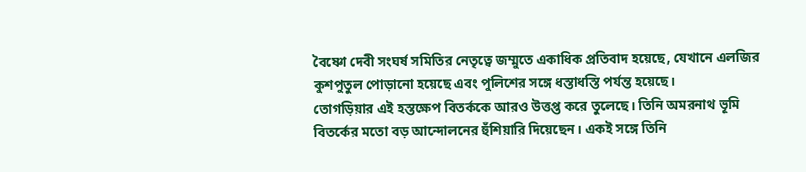বৈষ্ণো দেবী সংঘর্ষ সমিতির নেতৃত্বে জম্মুতে একাধিক প্রতিবাদ হয়েছে, যেখানে এলজির কুশপুতুল পোড়ানো হয়েছে এবং পুলিশের সঙ্গে ধস্তাধস্তি পর্যন্ত হয়েছে।
তোগড়িয়ার এই হস্তক্ষেপ বিতর্ককে আরও উত্তপ্ত করে তুলেছে। তিনি অমরনাথ ভূমি বিতর্কের মতো বড় আন্দোলনের হুঁশিয়ারি দিয়েছেন। একই সঙ্গে তিনি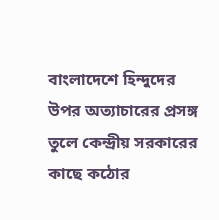বাংলাদেশে হিন্দুদের উপর অত্যাচারের প্রসঙ্গ তুলে কেন্দ্রীয় সরকারের কাছে কঠোর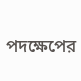পদক্ষেপের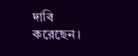দাবি করেছেন।